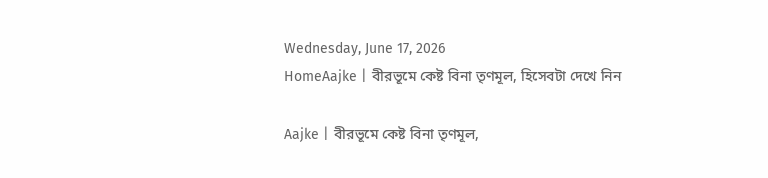Wednesday, June 17, 2026
HomeAajke | বীরভূমে কেষ্ট বিনা তৃণমূল, হিসেবটা দেখে নিন

Aajke | বীরভূমে কেষ্ট বিনা তৃণমূল,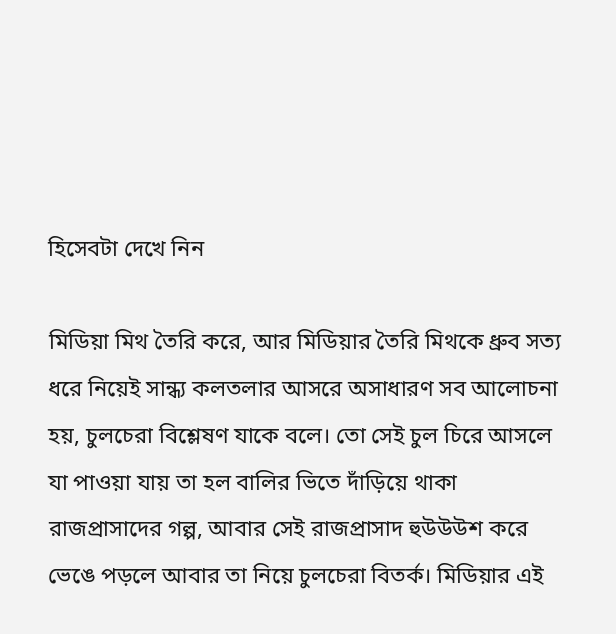হিসেবটা দেখে নিন

মিডিয়া মিথ তৈরি করে, আর মিডিয়ার তৈরি মিথকে ধ্রুব সত্য ধরে নিয়েই সান্ধ্য কলতলার আসরে অসাধারণ সব আলোচনা হয়, চুলচেরা বিশ্লেষণ যাকে বলে। তো সেই চুল চিরে আসলে যা পাওয়া যায় তা হল বালির ভিতে দাঁড়িয়ে থাকা রাজপ্রাসাদের গল্প, আবার সেই রাজপ্রাসাদ হুউউউশ করে ভেঙে পড়লে আবার তা নিয়ে চুলচেরা বিতর্ক। মিডিয়ার এই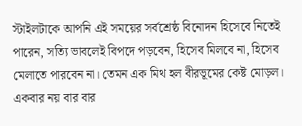স্টাইলটাকে আপনি এই সময়ের সর্বশ্রেষ্ঠ বিনোদন হিসেবে নিতেই পারেন, সত্যি ভাবলেই বিপদে পড়বেন, হিসেব মিলবে না, হিসেব মেলাতে পারবেন না। তেমন এক মিথ হল বীরভূমের কেষ্ট মোড়ল। একবার নয় বার বার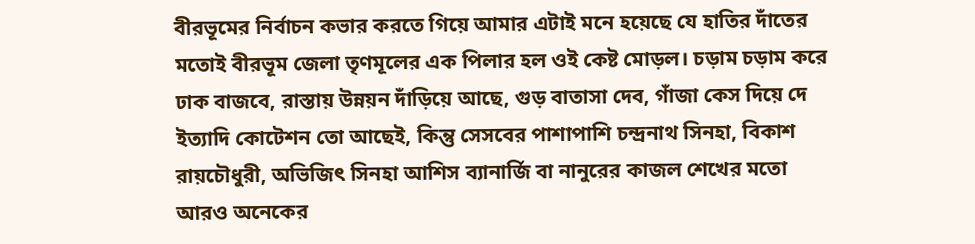বীরভূমের নির্বাচন কভার করতে গিয়ে আমার এটাই মনে হয়েছে যে হাতির দাঁতের মতোই বীরভূম জেলা তৃণমূলের এক পিলার হল ওই কেষ্ট মোড়ল। চড়াম চড়াম করে ঢাক বাজবে, রাস্তায় উন্নয়ন দাঁড়িয়ে আছে, গুড় বাতাসা দেব, গাঁজা কেস দিয়ে দে ইত্যাদি কোটেশন তো আছেই, কিন্তু সেসবের পাশাপাশি চন্দ্রনাথ সিনহা, বিকাশ রায়চৌধুরী, অভিজিৎ সিনহা আশিস ব্যানার্জি বা নানুরের কাজল শেখের মতো আরও অনেকের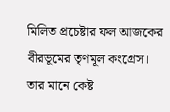মিলিত প্রচেষ্টার ফল আজকের বীরভূমের তৃণমূল কংগ্রেস। তার মানে কেষ্ট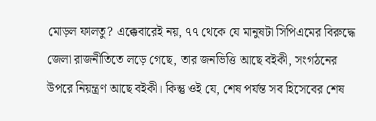মোড়ল ফালতু? এক্কেবারেই নয়, ৭৭ থেকে যে মানুষটা সিপিএমের বিরুদ্ধে জেলা রাজনীতিতে লড়ে গেছে, তার জনভিত্তি আছে বইকী, সংগঠনের উপরে নিয়ন্ত্রণ আছে বইকী। কিন্তু ওই যে, শেষ পর্যন্ত সব হিসেবের শেষ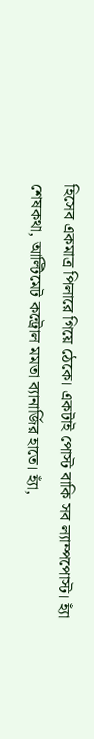হিসেব একমাত্র পিলারে গিয়ে ঠেকে। একটাই পোস্ট বাকি সব ল্যাম্পপোস্ট। হ্যাঁ শেষকথা, আল্টিমেট কন্ট্রোল মমতা ব্যানার্জির হাতে। হ্যাঁ,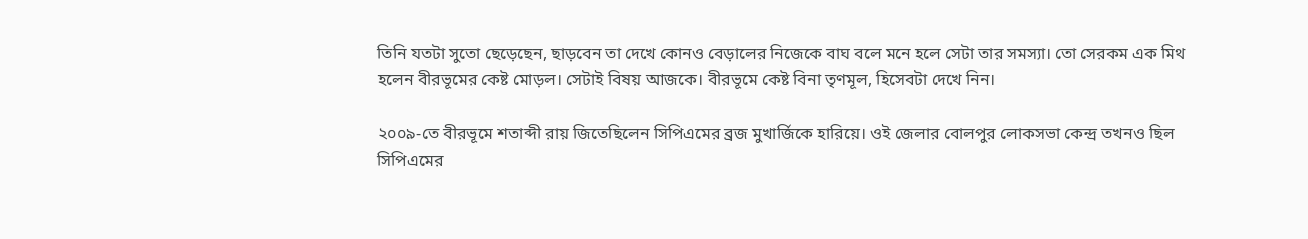তিনি যতটা সুতো ছেড়েছেন, ছাড়বেন তা দেখে কোনও বেড়ালের নিজেকে বাঘ বলে মনে হলে সেটা তার সমস্যা। তো সেরকম এক মিথ হলেন বীরভূমের কেষ্ট মোড়ল। সেটাই বিষয় আজকে। বীরভূমে কেষ্ট বিনা তৃণমূল, হিসেবটা দেখে নিন।

২০০৯-তে বীরভূমে শতাব্দী রায় জিতেছিলেন সিপিএমের ব্রজ মুখার্জিকে হারিয়ে। ওই জেলার বোলপুর লোকসভা কেন্দ্র তখনও ছিল সিপিএমের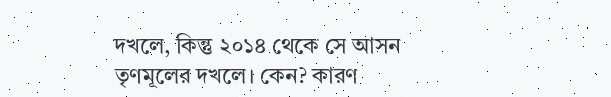দখলে, কিন্তু ২০১৪ থেকে সে আসন তৃণমূলের দখলে। কেন? কারণ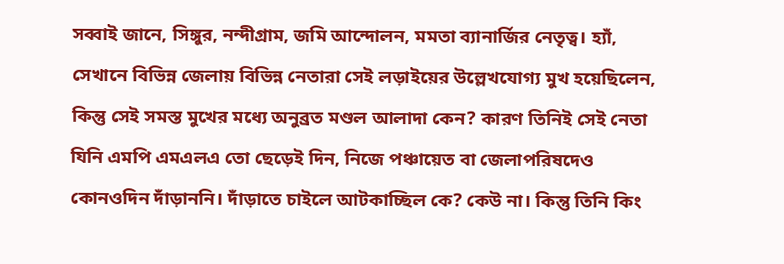সব্বাই জানে, সিঙ্গুর, নন্দীগ্রাম, জমি আন্দোলন, মমতা ব্যানার্জির নেতৃত্ব। হ্যাঁ, সেখানে বিভিন্ন জেলায় বিভিন্ন নেতারা সেই লড়াইয়ের উল্লেখযোগ্য মুখ হয়েছিলেন, কিন্তু সেই সমস্ত মুখের মধ্যে অনুব্রত মণ্ডল আলাদা কেন? কারণ তিনিই সেই নেতা যিনি এমপি এমএলএ তো ছেড়েই দিন, নিজে পঞ্চায়েত বা জেলাপরিষদেও কোনওদিন দাঁড়াননি। দাঁড়াতে চাইলে আটকাচ্ছিল কে? কেউ না। কিন্তু তিনি কিং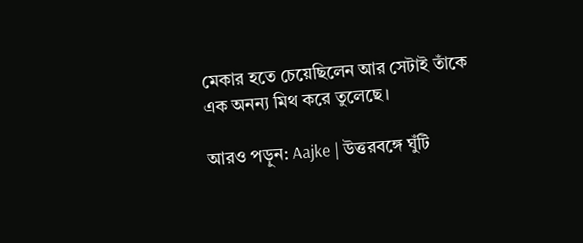মেকার হতে চেয়েছিলেন আর সেটাই তাঁকে এক অনন্য মিথ করে তুলেছে।

আরও পড়ুন: Aajke | উত্তরবঙ্গে ঘুঁটি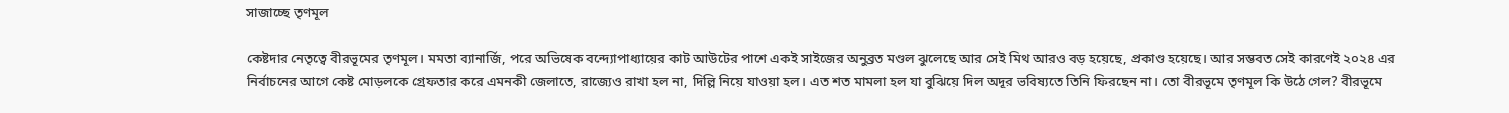সাজাচ্ছে তৃণমূল

কেষ্টদার নেতৃত্বে বীরভূমের তৃণমূল। মমতা ব্যানার্জি, পরে অভিষেক বন্দ্যোপাধ্যায়ের কাট আউটের পাশে একই সাইজের অনুব্রত মণ্ডল ঝুলেছে আর সেই মিথ আরও বড় হয়েছে, প্রকাণ্ড হয়েছে। আর সম্ভবত সেই কারণেই ২০২৪ এর নির্বাচনের আগে কেষ্ট মোড়লকে গ্রেফতার করে এমনকী জেলাতে, রাজ্যেও রাখা হল না, দিল্লি নিয়ে যাওয়া হল। এত শত মামলা হল যা বুঝিয়ে দিল অদূর ভবিষ্যতে তিনি ফিরছেন না। তো বীরভূমে তৃণমূল কি উঠে গেল? বীরভূমে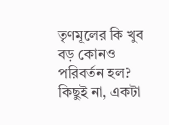তৃণমূলের কি খুব বড় কোনও পরিবর্তন হল? কিছুই না, একটা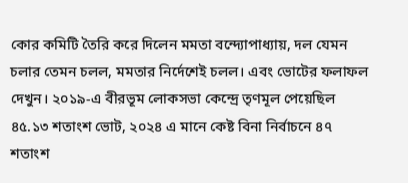কোর কমিটি তৈরি করে দিলেন মমতা বন্দ্যোপাধ্যায়, দল যেমন চলার তেমন চলল, মমতার নির্দেশেই চলল। এবং ভোটের ফলাফল দেখুন। ২০১৯-এ বীরভূম লোকসভা কেন্দ্রে তৃণমূল পেয়েছিল ৪৫.১৩ শতাংশ ভোট, ২০২৪ এ মানে কেষ্ট বিনা নির্বাচনে ৪৭ শতাংশ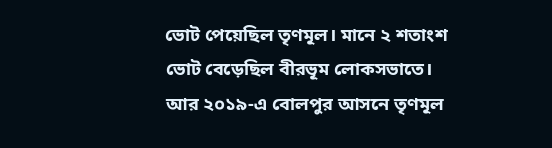ভোট পেয়েছিল তৃণমূল। মানে ২ শতাংশ ভোট বেড়েছিল বীরভূম লোকসভাতে। আর ২০১৯-এ বোলপুর আসনে তৃণমূল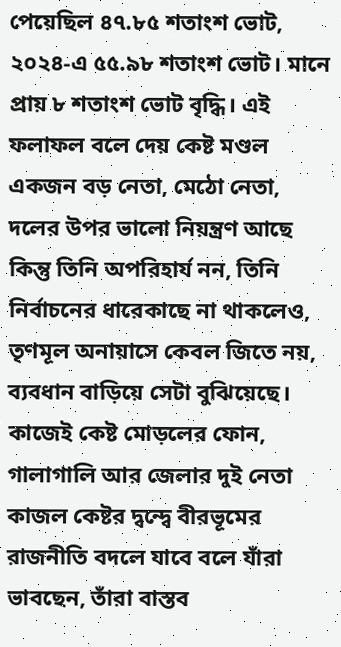পেয়েছিল ৪৭.৮৫ শতাংশ ভোট, ২০২৪-এ ৫৫.৯৮ শতাংশ ভোট। মানে প্রায় ৮ শতাংশ ভোট বৃদ্ধি। এই ফলাফল বলে দেয় কেষ্ট মণ্ডল একজন বড় নেতা, মেঠো নেতা, দলের উপর ভালো নিয়ন্ত্রণ আছে কিন্তু তিনি অপরিহার্য নন, তিনি নির্বাচনের ধারেকাছে না থাকলেও, তৃণমূল অনায়াসে কেবল জিতে নয়, ব্যবধান বাড়িয়ে সেটা বুঝিয়েছে। কাজেই কেষ্ট মোড়লের ফোন, গালাগালি আর জেলার দুই নেতা কাজল কেষ্টর দ্বন্দ্বে বীরভূমের রাজনীতি বদলে যাবে বলে যাঁরা ভাবছেন, তাঁরা বাস্তব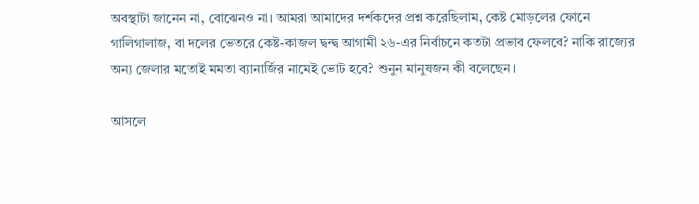অবস্থাটা জানেন না, বোঝেনও না। আমরা আমাদের দর্শকদের প্রশ্ন করেছিলাম, কেষ্ট মোড়লের ফোনে গালিগালাজ, বা দলের ভেতরে কেষ্ট-কাজল দ্বন্দ্ব আগামী ২৬-এর নির্বাচনে কতটা প্রভাব ফেলবে? নাকি রাজ্যের অন্য জেলার মতোই মমতা ব্যানার্জির নামেই ভোট হবে? শুনুন মানুষজন কী বলেছেন।

আসলে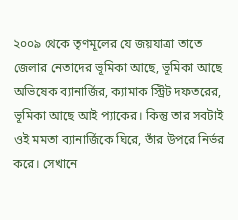২০০৯ থেকে তৃণমূলের যে জয়যাত্রা তাতে জেলার নেতাদের ভূমিকা আছে, ভূমিকা আছে অভিষেক ব্যানার্জির, ক্যামাক স্ট্রিট দফতরের, ভূমিকা আছে আই প্যাকের। কিন্তু তার সবটাই ওই মমতা ব্যানার্জিকে ঘিরে, তাঁর উপরে নির্ভর করে। সেখানে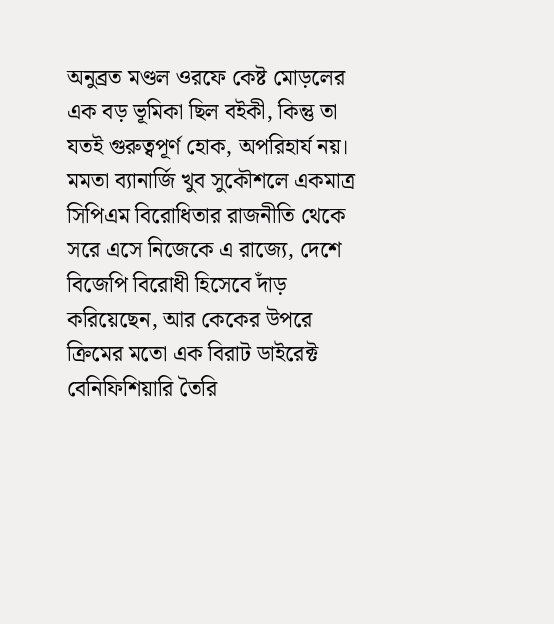অনুব্রত মণ্ডল ওরফে কেষ্ট মোড়লের এক বড় ভূমিকা ছিল বইকী, কিন্তু তা যতই গুরুত্বপূর্ণ হোক, অপরিহার্য নয়। মমতা ব্যানার্জি খুব সুকৌশলে একমাত্র সিপিএম বিরোধিতার রাজনীতি থেকে সরে এসে নিজেকে এ রাজ্যে, দেশে বিজেপি বিরোধী হিসেবে দাঁড় করিয়েছেন, আর কেকের উপরে ক্রিমের মতো এক বিরাট ডাইরেক্ট বেনিফিশিয়ারি তৈরি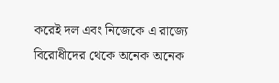করেই দল এবং নিজেকে এ রাজ্যে বিরোধীদের থেকে অনেক অনেক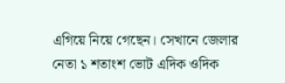এগিয়ে নিয়ে গেছেন। সেখানে জেলার নেতা ১ শতাংশ ভোট এদিক ওদিক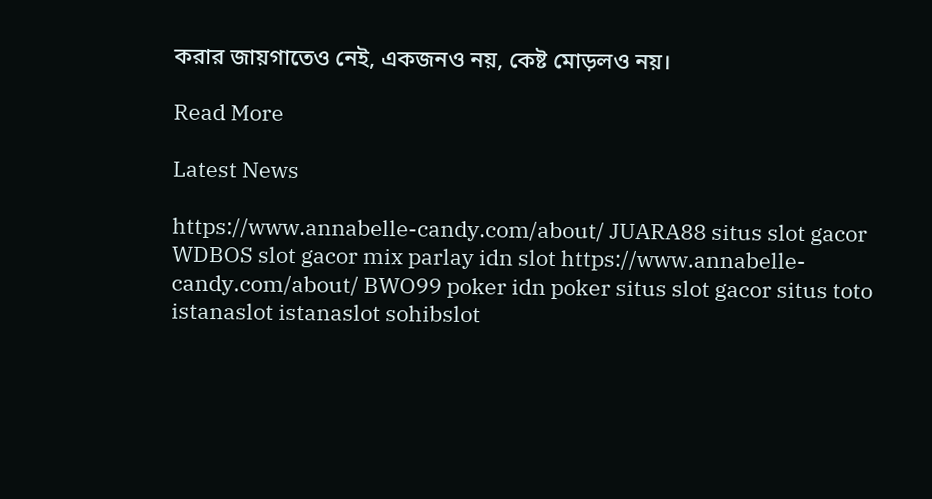করার জায়গাতেও নেই, একজনও নয়, কেষ্ট মোড়লও নয়।

Read More

Latest News

https://www.annabelle-candy.com/about/ JUARA88 situs slot gacor WDBOS slot gacor mix parlay idn slot https://www.annabelle-candy.com/about/ BWO99 poker idn poker situs slot gacor situs toto istanaslot istanaslot sohibslot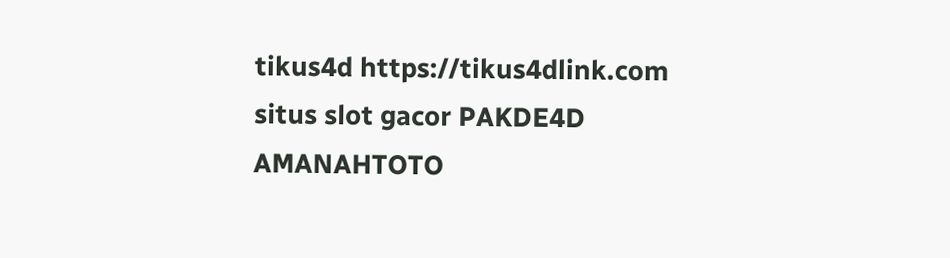tikus4d https://tikus4dlink.com situs slot gacor PAKDE4D AMANAHTOTO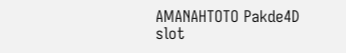AMANAHTOTO Pakde4D slot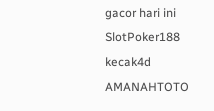gacor hari ini SlotPoker188 kecak4d AMANAHTOTO